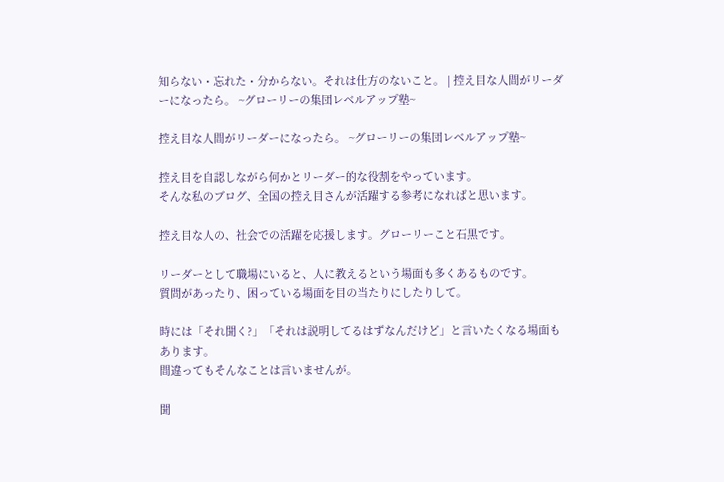知らない・忘れた・分からない。それは仕方のないこと。 | 控え目な人間がリーダーになったら。 ~グローリーの集団レベルアップ塾~

控え目な人間がリーダーになったら。 ~グローリーの集団レベルアップ塾~

控え目を自認しながら何かとリーダー的な役割をやっています。
そんな私のブログ、全国の控え目さんが活躍する参考になればと思います。

控え目な人の、社会での活躍を応援します。グローリーこと石黒です。

リーダーとして職場にいると、人に教えるという場面も多くあるものです。
質問があったり、困っている場面を目の当たりにしたりして。

時には「それ聞く?」「それは説明してるはずなんだけど」と言いたくなる場面もあります。
間違ってもそんなことは言いませんが。

聞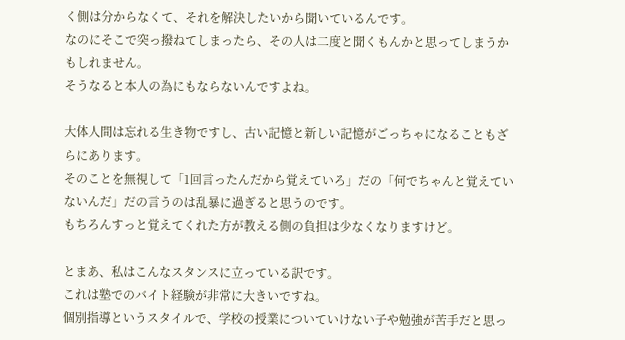く側は分からなくて、それを解決したいから聞いているんです。
なのにそこで突っ撥ねてしまったら、その人は二度と聞くもんかと思ってしまうかもしれません。
そうなると本人の為にもならないんですよね。

大体人間は忘れる生き物ですし、古い記憶と新しい記憶がごっちゃになることもざらにあります。
そのことを無視して「1回言ったんだから覚えていろ」だの「何でちゃんと覚えていないんだ」だの言うのは乱暴に過ぎると思うのです。
もちろんすっと覚えてくれた方が教える側の負担は少なくなりますけど。

とまあ、私はこんなスタンスに立っている訳です。
これは塾でのバイト経験が非常に大きいですね。
個別指導というスタイルで、学校の授業についていけない子や勉強が苦手だと思っ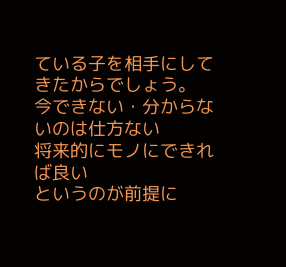ている子を相手にしてきたからでしょう。
今できない・分からないのは仕方ない
将来的にモノにできれば良い
というのが前提に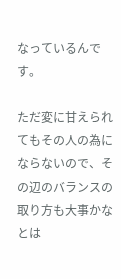なっているんです。

ただ変に甘えられてもその人の為にならないので、その辺のバランスの取り方も大事かなとは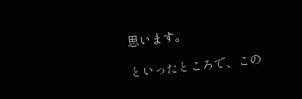思います。

といったところで、この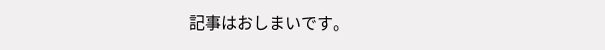記事はおしまいです。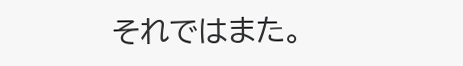それではまた。